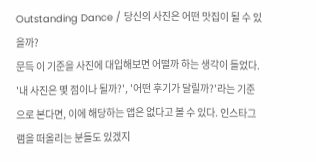Outstanding Dance / 당신의 사진은 어떤 맛집이 될 수 있을까?
문득 이 기준을 사진에 대입해보면 어떨까 하는 생각이 들었다. '내 사진은 몇 점이나 될까?', '어떤 후기가 달릴까?'라는 기준으로 본다면, 이에 해당하는 앱은 없다고 볼 수 있다. 인스타그램을 떠올리는 분들도 있겠지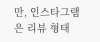만, 인스타그램은 리뷰 형태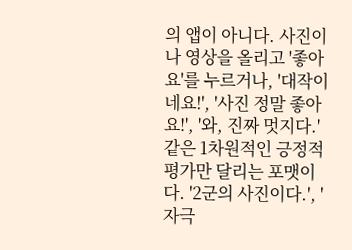의 앱이 아니다. 사진이나 영상을 올리고 '좋아요'를 누르거나, '대작이네요!', '사진 정말 좋아요!', '와, 진짜 멋지다.' 같은 1차원적인 긍정적 평가만 달리는 포맷이다. '2군의 사진이다.', '자극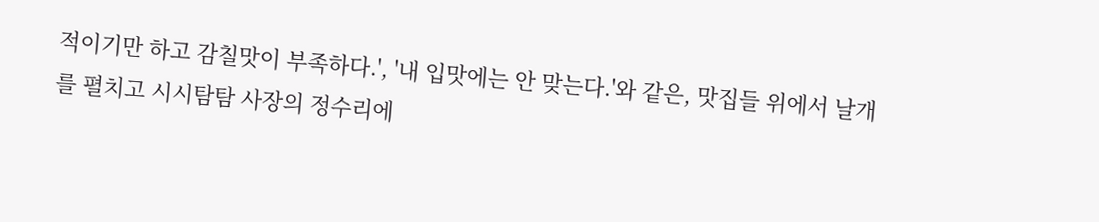적이기만 하고 감칠맛이 부족하다.', '내 입맛에는 안 맞는다.'와 같은, 맛집들 위에서 날개를 펼치고 시시탐탐 사장의 정수리에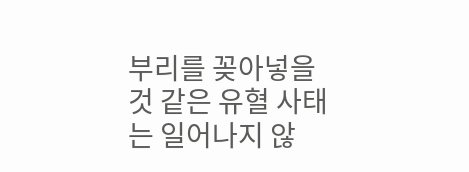부리를 꽂아넣을 것 같은 유혈 사태는 일어나지 않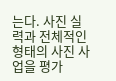는다. 사진 실력과 전체적인 형태의 사진 사업을 평가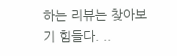하는 리뷰는 찾아보기 힘들다. ..